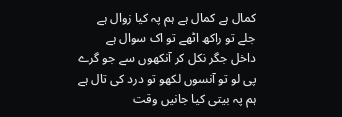کمال ہے کمال ہے ہم پہ کیا زوال ہے
جلے تو راکھ اٹھے تو اک سوال ہے
داخل جگر نکل کر آنکھوں سے جو گرے
پی لو تو آنسوں لکھو تو درد کی تال ہے
ہم پہ بیتی کیا جانیں وقت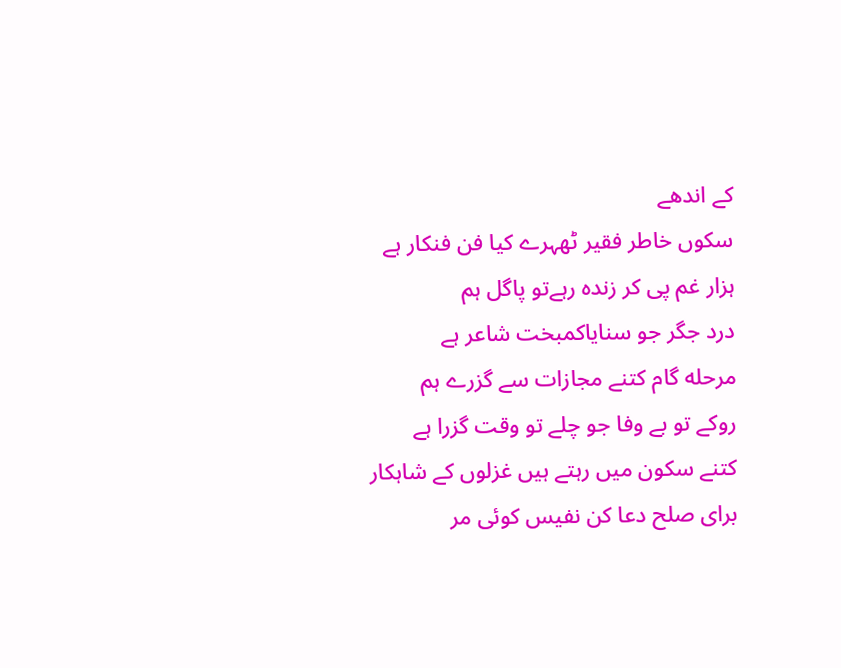کے اندھے
سکوں خاطر فقیر ٹھہرے کیا فن فنکار ہے
ہزار غم پی کر زندہ رہےتو پاگل ہم
درد جگر جو سنایاکمبخت شاعر ہے
مرحله گام کتنے مجازات سے گزرے ہم
روکے تو بے وفا جو چلے تو وقت گزرا ہے
کتنے سکون میں رہتے ہیں غزلوں کے شاہکار
برای صلح دعا کن نفیس کوئی مر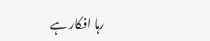رہا افکار ہے